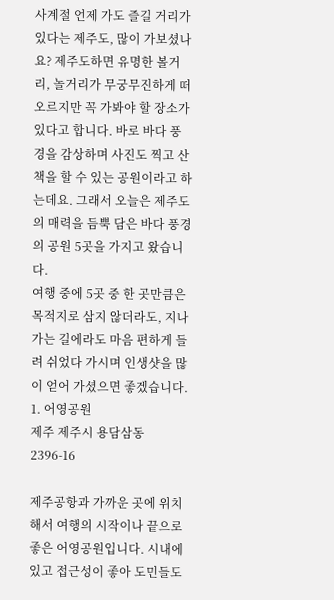사계절 언제 가도 즐길 거리가 있다는 제주도, 많이 가보셨나요? 제주도하면 유명한 볼거리, 놀거리가 무궁무진하게 떠오르지만 꼭 가봐야 할 장소가 있다고 합니다. 바로 바다 풍경을 감상하며 사진도 찍고 산책을 할 수 있는 공원이라고 하는데요. 그래서 오늘은 제주도의 매력을 듬뿍 담은 바다 풍경의 공원 5곳을 가지고 왔습니다.
여행 중에 5곳 중 한 곳만큼은 목적지로 삼지 않더라도, 지나가는 길에라도 마음 편하게 들려 쉬었다 가시며 인생샷을 많이 얻어 가셨으면 좋겠습니다.
1. 어영공원
제주 제주시 용담삼동 2396-16

제주공항과 가까운 곳에 위치해서 여행의 시작이나 끝으로 좋은 어영공원입니다. 시내에 있고 접근성이 좋아 도민들도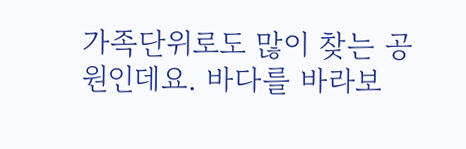가족단위로도 많이 찾는 공원인데요. 바다를 바라보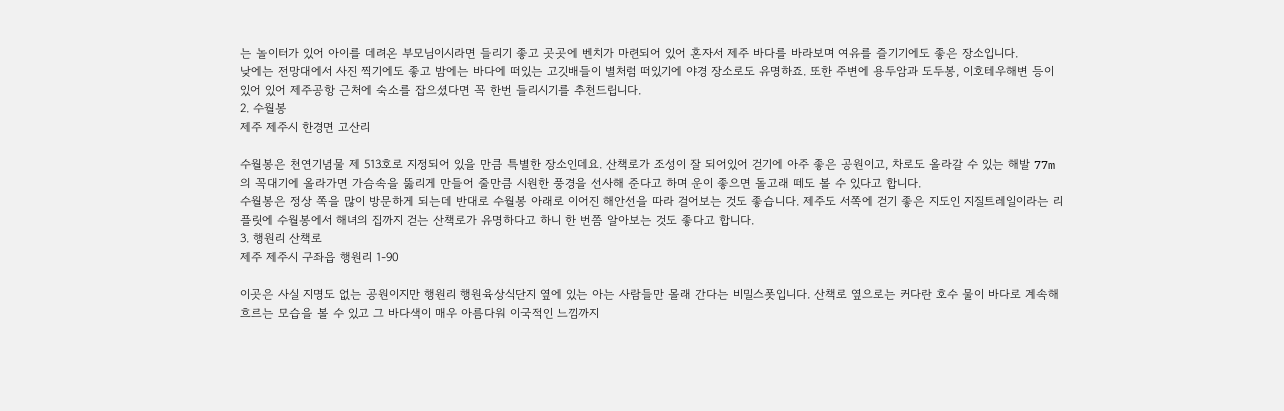는 놀이터가 있어 아이를 데려온 부모님이시라면 들리기 좋고 곳곳에 벤치가 마련되어 있어 혼자서 제주 바다를 바라보며 여유를 즐기기에도 좋은 장소입니다.
낮에는 전망대에서 사진 찍기에도 좋고 밤에는 바다에 떠있는 고깃배들이 별처럼 떠있기에 야경 장소로도 유명하죠. 또한 주변에 용두암과 도두봉, 이호테우해변 등이 있어 있어 제주공항 근처에 숙소를 잡으셨다면 꼭 한번 들리시기를 추천드립니다.
2. 수월봉
제주 제주시 한경면 고산리

수월봉은 천연기념물 제 513호로 지정되어 있을 만큼 특별한 장소인데요. 산책로가 조성이 잘 되어있어 걷기에 아주 좋은 공원이고, 차로도 올라갈 수 있는 해발 77m의 꼭대기에 올라가면 가슴속을 뚫리게 만들어 줄만큼 시원한 풍경을 선사해 준다고 하며 운이 좋으면 돌고래 떼도 볼 수 있다고 합니다.
수월봉은 정상 쪽을 많이 방문하게 되는데 반대로 수월봉 아래로 이어진 해안선을 따라 걸어보는 것도 좋습니다. 제주도 서쪽에 걷기 좋은 지도인 지질트레일이라는 리플릿에 수월봉에서 해녀의 집까지 걷는 산책로가 유명하다고 하니 한 번쯤 알아보는 것도 좋다고 합니다.
3. 행원리 산책로
제주 제주시 구좌읍 행원리 1-90

이곳은 사실 지명도 없는 공원이지만 행원리 행원육상식단지 옆에 있는 아는 사람들만 몰래 간다는 비밀스폿입니다. 산책로 옆으로는 커다란 호수 물이 바다로 계속해 흐르는 모습을 볼 수 있고 그 바다색이 매우 아름다워 이국적인 느낌까지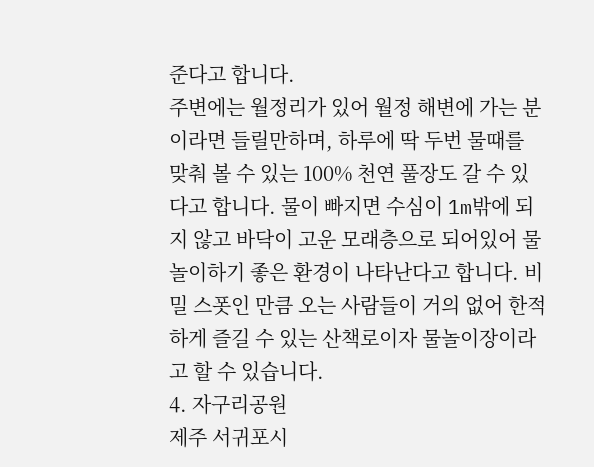준다고 합니다.
주변에는 월정리가 있어 월정 해변에 가는 분이라면 들릴만하며, 하루에 딱 두번 물때를 맞춰 볼 수 있는 100% 천연 풀장도 갈 수 있다고 합니다. 물이 빠지면 수심이 1m밖에 되지 않고 바닥이 고운 모래층으로 되어있어 물놀이하기 좋은 환경이 나타난다고 합니다. 비밀 스폿인 만큼 오는 사람들이 거의 없어 한적하게 즐길 수 있는 산책로이자 물놀이장이라고 할 수 있습니다.
4. 자구리공원
제주 서귀포시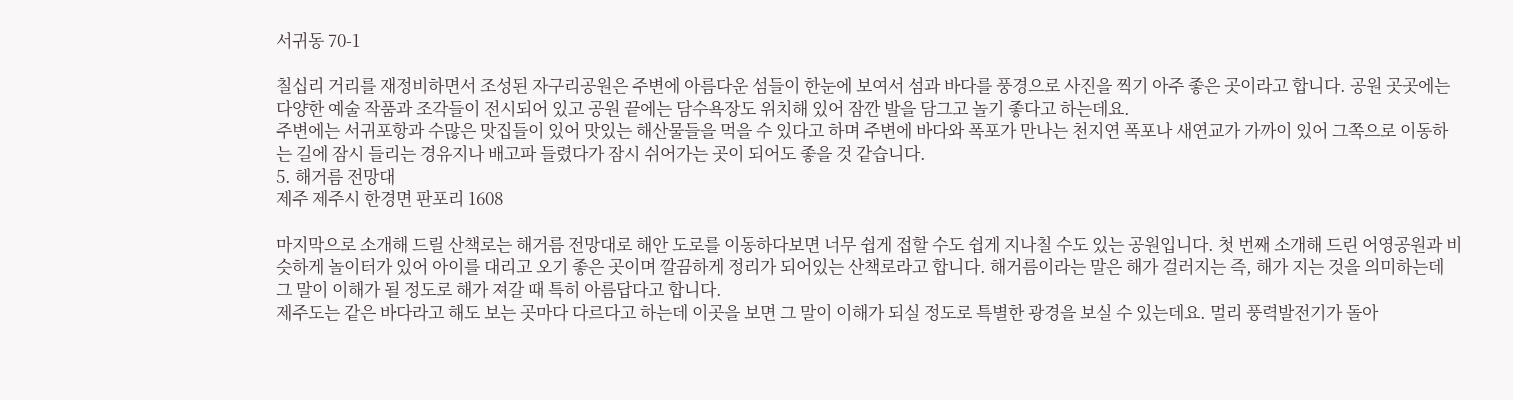서귀동 70-1

칠십리 거리를 재정비하면서 조성된 자구리공원은 주변에 아름다운 섬들이 한눈에 보여서 섬과 바다를 풍경으로 사진을 찍기 아주 좋은 곳이라고 합니다. 공원 곳곳에는 다양한 예술 작품과 조각들이 전시되어 있고 공원 끝에는 담수욕장도 위치해 있어 잠깐 발을 담그고 놀기 좋다고 하는데요.
주변에는 서귀포항과 수많은 맛집들이 있어 맛있는 해산물들을 먹을 수 있다고 하며 주변에 바다와 폭포가 만나는 천지연 폭포나 새연교가 가까이 있어 그쪽으로 이동하는 길에 잠시 들리는 경유지나 배고파 들렸다가 잠시 쉬어가는 곳이 되어도 좋을 것 같습니다.
5. 해거름 전망대
제주 제주시 한경면 판포리 1608

마지막으로 소개해 드릴 산책로는 해거름 전망대로 해안 도로를 이동하다보면 너무 쉽게 접할 수도 쉽게 지나칠 수도 있는 공원입니다. 첫 번째 소개해 드린 어영공원과 비슷하게 놀이터가 있어 아이를 대리고 오기 좋은 곳이며 깔끔하게 정리가 되어있는 산책로라고 합니다. 해거름이라는 말은 해가 걸러지는 즉, 해가 지는 것을 의미하는데 그 말이 이해가 될 정도로 해가 져갈 때 특히 아름답다고 합니다.
제주도는 같은 바다라고 해도 보는 곳마다 다르다고 하는데 이곳을 보면 그 말이 이해가 되실 정도로 특별한 광경을 보실 수 있는데요. 멀리 풍력발전기가 돌아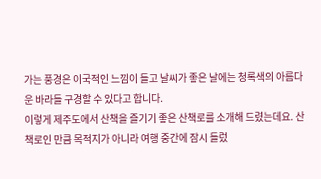가는 풍경은 이국적인 느낌이 들고 날씨가 좋은 날에는 청록색의 아름다운 바라들 구경할 수 있다고 합니다.
이렇게 제주도에서 산책을 즐기기 좋은 산책로를 소개해 드렸는데요. 산책로인 만큼 목적지가 아니라 여행 중간에 잠시 들렀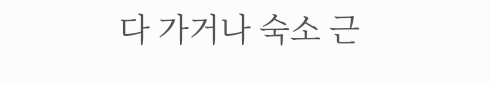다 가거나 숙소 근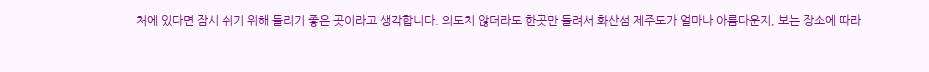처에 있다면 잠시 쉬기 위해 들리기 좋은 곳이라고 생각합니다. 의도치 않더라도 한곳만 들려서 화산섬 제주도가 얼마나 아름다운지, 보는 장소에 따라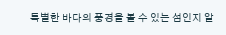특별한 바다의 풍경을 볼 수 있는 섬인지 알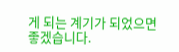게 되는 계기가 되었으면 좋겠습니다.